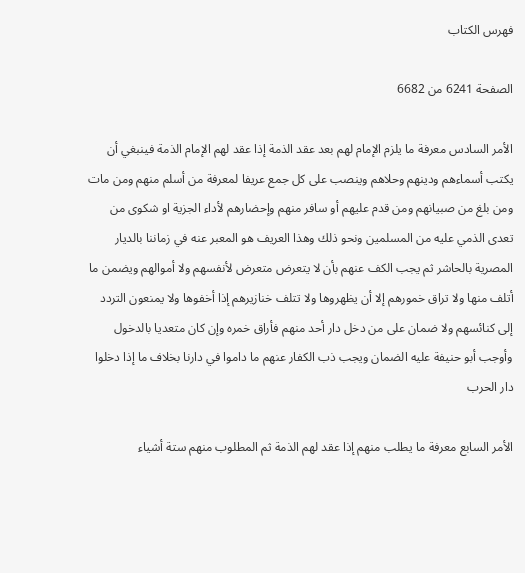فهرس الكتاب

الصفحة 6241 من 6682

الأمر السادس معرفة ما يلزم الإمام لهم بعد عقد الذمة إذا عقد لهم الإمام الذمة فينبغي أن يكتب أسماءهم ودينهم وحلاهم وينصب على كل جمع عريفا لمعرفة من أسلم منهم ومن مات ومن بلغ من صبيانهم ومن قدم عليهم أو سافر منهم وإحضارهم لأداء الجزية او شكوى من تعدى الذمي عليه من المسلمين ونحو ذلك وهذا العريف هو المعبر عنه في زماننا بالديار المصرية بالحاشر ثم يجب الكف عنهم بأن لا يتعرض متعرض لأنفسهم ولا أموالهم ويضمن ما أتلف منها ولا تراق خمورهم إلا أن يظهروها ولا تتلف خنازيرهم إذا أخفوها ولا يمنعون التردد إلى كنائسهم ولا ضمان على من دخل دار أحد منهم فأراق خمره وإن كان متعديا بالدخول وأوجب أبو حنيفة عليه الضمان ويجب ذب الكفار عنهم ما داموا في دارنا بخلاف ما إذا دخلوا دار الحرب

الأمر السابع معرفة ما يطلب منهم إذا عقد لهم الذمة ثم المطلوب منهم ستة أشياء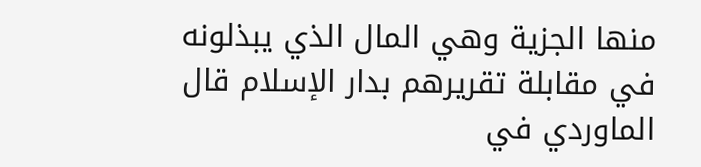منها الجزية وهي المال الذي يبذلونه في مقابلة تقريرهم بدار الإسلام قال الماوردي في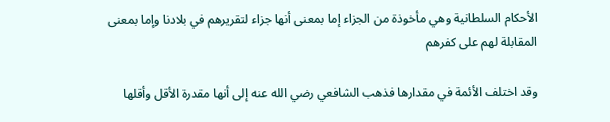الأحكام السلطانية وهي مأخوذة من الجزاء إما بمعنى أنها جزاء لتقريرهم في بلادنا وإما بمعنى المقابلة لهم على كفرهم

وقد اختلف الأئمة في مقدارها فذهب الشافعي رضي الله عنه إلى أنها مقدرة الأقل وأقلها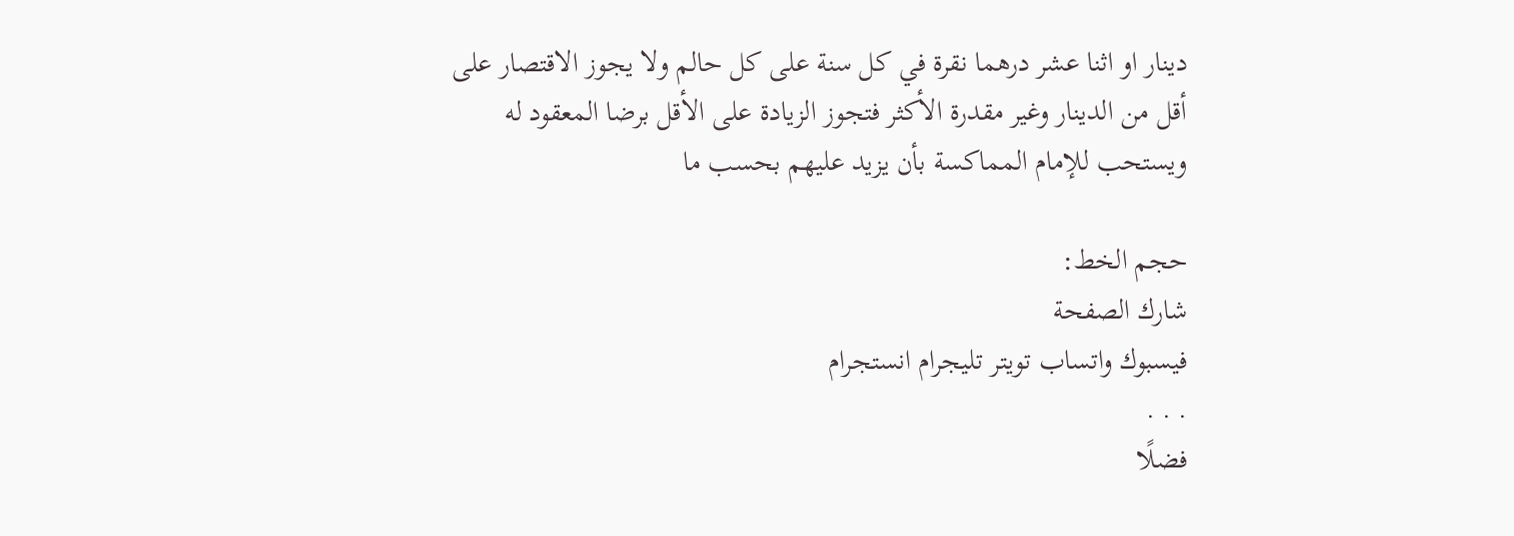دينار او اثنا عشر درهما نقرة في كل سنة على كل حالم ولا يجوز الاقتصار على أقل من الدينار وغير مقدرة الأكثر فتجوز الزيادة على الأقل برضا المعقود له ويستحب للإمام المماكسة بأن يزيد عليهم بحسب ما

حجم الخط:
شارك الصفحة
فيسبوك واتساب تويتر تليجرام انستجرام
. . .
فضلًا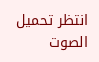انتظر تحميل الصوت